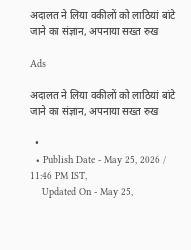अदालत ने लिया वकीलों को लाठियां बांटे जाने का संज्ञान, अपनाया सख्त रुख

Ads

अदालत ने लिया वकीलों को लाठियां बांटे जाने का संज्ञान, अपनाया सख्त रुख

  •
  • Publish Date - May 25, 2026 / 11:46 PM IST,
    Updated On - May 25,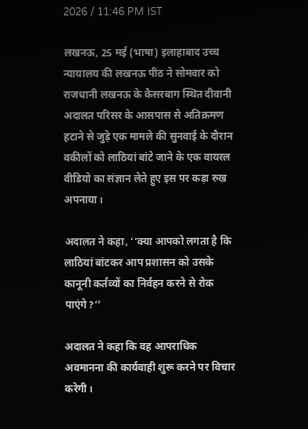2026 / 11:46 PM IST

लखनऊ, 25 मई (भाषा) इलाहाबाद उच्च न्यायालय की लखनऊ पीठ ने सोमवार को राजधानी लखनऊ के कैसरबाग स्थित दीवानी अदालत परिसर के आसपास से अतिक्रमण हटाने से जुड़े एक मामले की सुनवाई के दौरान वकीलों को लाठियां बांटे जाने के एक वायरल वीडियो का संज्ञान लेते हुए इस पर कड़ा रुख अपनाया।

अदालत ने कहा, ‘‘क्या आपको लगता है कि लाठियां बांटकर आप प्रशासन को उसके कानूनी कर्तव्यों का निर्वहन करने से रोक पाएंगे?’’

अदालत ने कहा कि वह आपराधिक अवमानना की कार्यवाही शुरू करने पर विचार करेगी।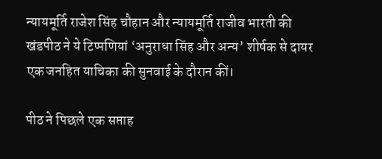न्यायमूर्ति राजेश सिंह चौहान और न्यायमूर्ति राजीव भारती की खंडपीठ ने ये टिप्पणियां ‘अनुराधा सिंह और अन्य’ शीर्षक से दायर एक जनहित याचिका की सुनवाई के दौरान कीं।

पीठ ने पिछले एक सप्ताह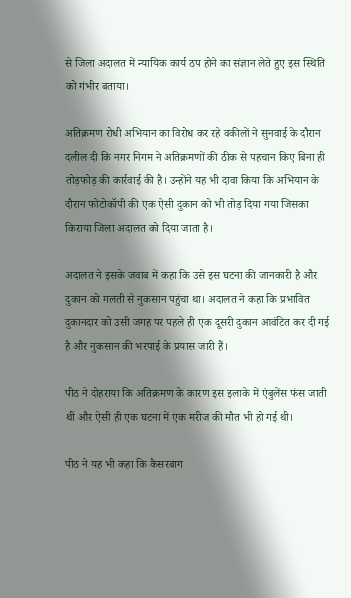से जिला अदालत में न्यायिक कार्य ठप होने का संज्ञान लेते हुए इस स्थिति को गंभीर बताया।

अतिक्रमण रोधी अभियान का विरोध कर रहे वकीलों ने सुनवाई के दौरान दलील दी कि नगर निगम ने अतिक्रमणों की ठीक से पहचान किए बिना ही तोड़फोड़ की कार्रवाई की है। उन्होंने यह भी दावा किया कि अभियान के दौरान फोटोकॉपी की एक ऐसी दुकान को भी तोड़ दिया गया जिसका किराया जिला अदालत को दिया जाता है।

अदालत ने इसके जवाब में कहा कि उसे इस घटना की जानकारी है और दुकान को गलती से नुकसान पहुंचा था। अदालत ने कहा कि प्रभावित दुकानदार को उसी जगह पर पहले ही एक दूसरी दुकान आवंटित कर दी गई है और नुकसान की भरपाई के प्रयास जारी हैं।

पीठ ने दोहराया कि अतिक्रमण के कारण इस इलाके में एंबुलेंस फंस जाती थीं और ऐसी ही एक घटना में एक मरीज की मौत भी हो गई थी।

पीठ ने यह भी कहा कि कैसरबाग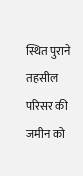स्थित पुराने तहसील परिसर की जमीन को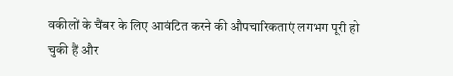वकीलों के चैंबर के लिए आवंटित करने की औपचारिकताएं लगभग पूरी हो चुकी हैं और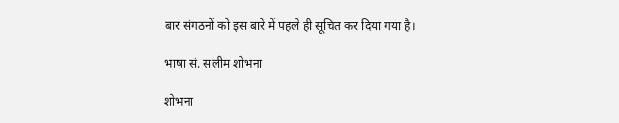बार संगठनों को इस बारे में पहले ही सूचित कर दिया गया है।

भाषा सं. सलीम शोभना

शोभना